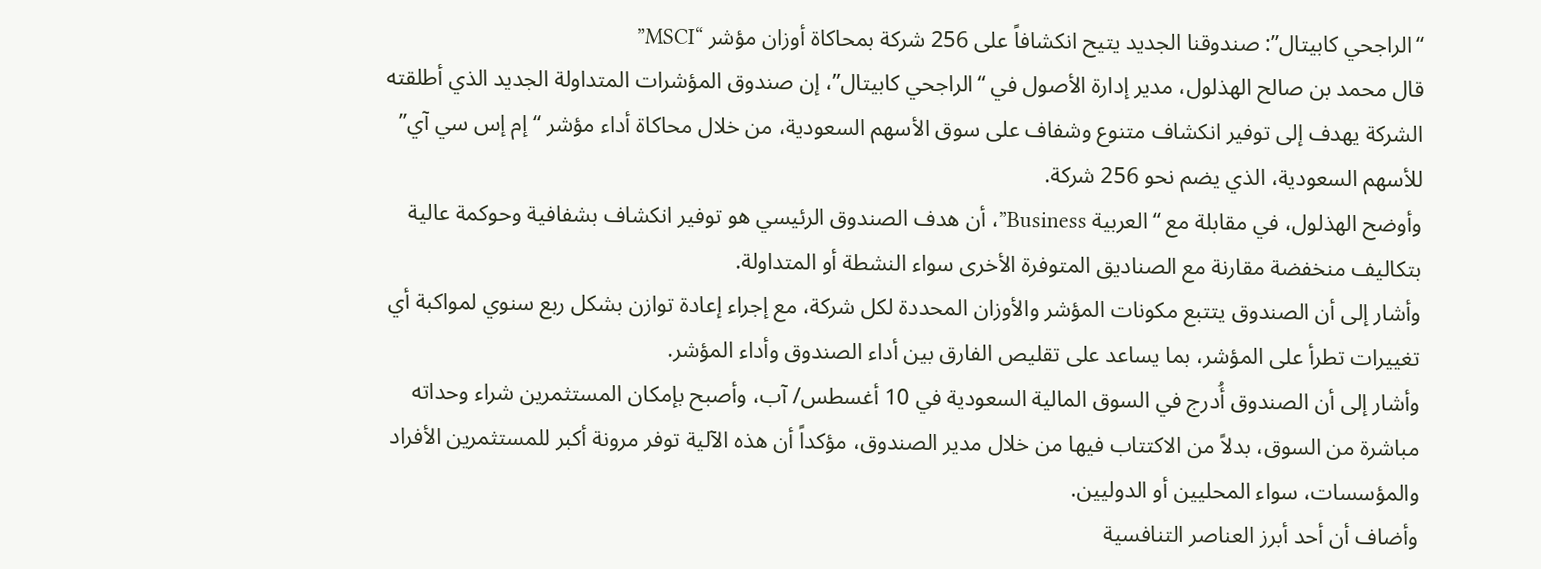“الراجحي كابيتال”: صندوقنا الجديد يتيح انكشافاً على 256 شركة بمحاكاة أوزان مؤشر “MSCI”
قال محمد بن صالح الهذلول، مدير إدارة الأصول في “الراجحي كابيتال”، إن صندوق المؤشرات المتداولة الجديد الذي أطلقته الشركة يهدف إلى توفير انكشاف متنوع وشفاف على سوق الأسهم السعودية، من خلال محاكاة أداء مؤشر “إم إس سي آي” للأسهم السعودية، الذي يضم نحو 256 شركة.
وأوضح الهذلول، في مقابلة مع “العربية Business”، أن هدف الصندوق الرئيسي هو توفير انكشاف بشفافية وحوكمة عالية بتكاليف منخفضة مقارنة مع الصناديق المتوفرة الأخرى سواء النشطة أو المتداولة.
وأشار إلى أن الصندوق يتتبع مكونات المؤشر والأوزان المحددة لكل شركة، مع إجراء إعادة توازن بشكل ربع سنوي لمواكبة أي تغييرات تطرأ على المؤشر، بما يساعد على تقليص الفارق بين أداء الصندوق وأداء المؤشر.
وأشار إلى أن الصندوق أُدرج في السوق المالية السعودية في 10 أغسطس/ آب، وأصبح بإمكان المستثمرين شراء وحداته مباشرة من السوق، بدلاً من الاكتتاب فيها من خلال مدير الصندوق، مؤكداً أن هذه الآلية توفر مرونة أكبر للمستثمرين الأفراد والمؤسسات، سواء المحليين أو الدوليين.
وأضاف أن أحد أبرز العناصر التنافسية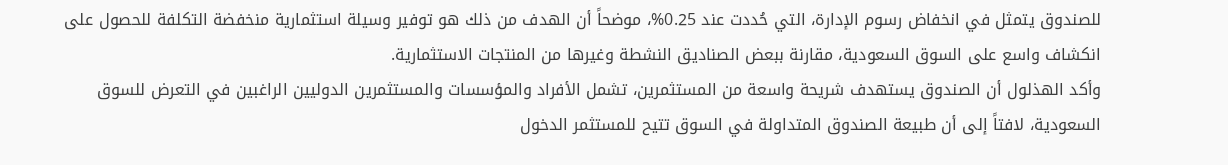للصندوق يتمثل في انخفاض رسوم الإدارة، التي حُددت عند 0.25%، موضحاً أن الهدف من ذلك هو توفير وسيلة استثمارية منخفضة التكلفة للحصول على انكشاف واسع على السوق السعودية، مقارنة ببعض الصناديق النشطة وغيرها من المنتجات الاستثمارية.
وأكد الهذلول أن الصندوق يستهدف شريحة واسعة من المستثمرين، تشمل الأفراد والمؤسسات والمستثمرين الدوليين الراغبين في التعرض للسوق السعودية، لافتاً إلى أن طبيعة الصندوق المتداولة في السوق تتيح للمستثمر الدخول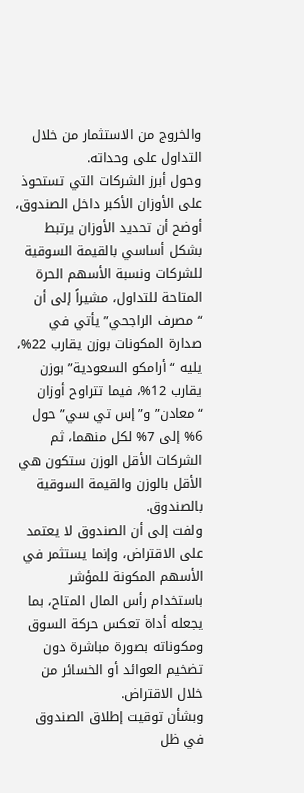والخروج من الاستثمار من خلال التداول على وحداته.
وحول أبرز الشركات التي تستحوذ على الأوزان الأكبر داخل الصندوق، أوضح أن تحديد الأوزان يرتبط بشكل أساسي بالقيمة السوقية للشركات ونسبة الأسهم الحرة المتاحة للتداول، مشيراً إلى أن “مصرف الراجحي” يأتي في صدارة المكونات بوزن يقارب 22%، يليه “أرامكو السعودية” بوزن يقارب 12%، فيما تتراوح أوزان “معادن” و”إس تي سي” حول 6% إلى 7% لكل منهما، ثم الشركات الأقل الوزن ستكون هي الأقل بالوزن والقيمة السوقية بالصندوق.
ولفت إلى أن الصندوق لا يعتمد على الاقتراض، وإنما يستثمر في الأسهم المكونة للمؤشر باستخدام رأس المال المتاح، بما يجعله أداة تعكس حركة السوق ومكوناته بصورة مباشرة دون تضخيم العوائد أو الخسائر من خلال الاقتراض.
وبشأن توقيت إطلاق الصندوق في ظل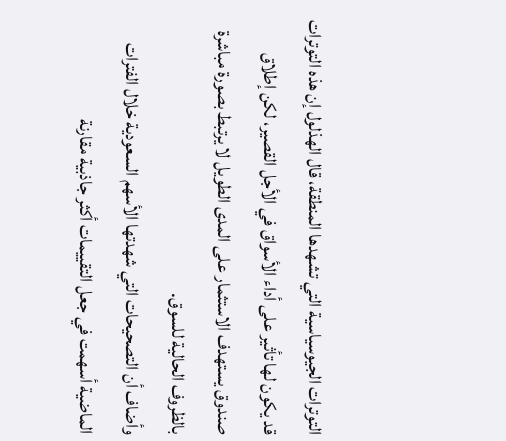التوترات الجيوسياسية التي تشهدها المنطقة، قال الهذلول إن هذه التوترات قد يكون لها تأثير على أداء الأسواق في الأجل القصير، لكن إطلاق صندوق يستهدف الاستثمار على المدى الطويل لا يرتبط بصورة مباشرة بالظروف الحالية للسوق.
وأضاف أن التصحيحات التي شهدتها الأسهم السعودية خلال الفترات الماضية أسهمت في جعل التقييمات أكثر جاذبية مقارنة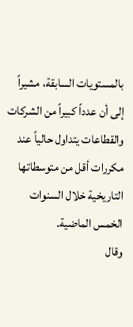بالمستويات السابقة، مشيراً إلى أن عدداً كبيراً من الشركات والقطاعات يتداول حالياً عند مكررات أقل من متوسطاتها التاريخية خلال السنوات الخمس الماضية.
وقال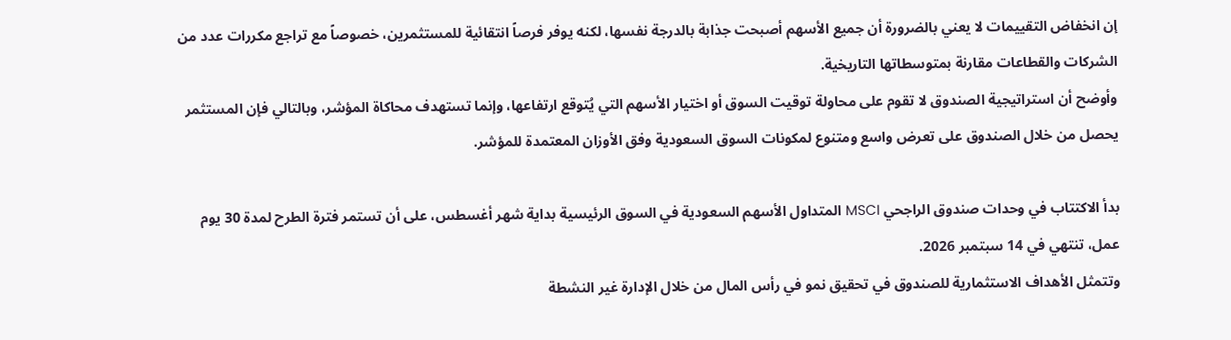إن انخفاض التقييمات لا يعني بالضرورة أن جميع الأسهم أصبحت جذابة بالدرجة نفسها، لكنه يوفر فرصاً انتقائية للمستثمرين، خصوصاً مع تراجع مكررات عدد من الشركات والقطاعات مقارنة بمتوسطاتها التاريخية.
وأوضح أن استراتيجية الصندوق لا تقوم على محاولة توقيت السوق أو اختيار الأسهم التي يُتوقع ارتفاعها، وإنما تستهدف محاكاة المؤشر، وبالتالي فإن المستثمر يحصل من خلال الصندوق على تعرض واسع ومتنوع لمكونات السوق السعودية وفق الأوزان المعتمدة للمؤشر.

بدأ الاكتتاب في وحدات صندوق الراجحي MSCI المتداول الأسهم السعودية في السوق الرئيسية بداية شهر أغسطس، على أن تستمر فترة الطرح لمدة 30 يوم عمل، تنتهي في 14 سبتمبر 2026.
وتتمثل الأهداف الاستثمارية للصندوق في تحقيق نمو في رأس المال من خلال الإدارة غير النشطة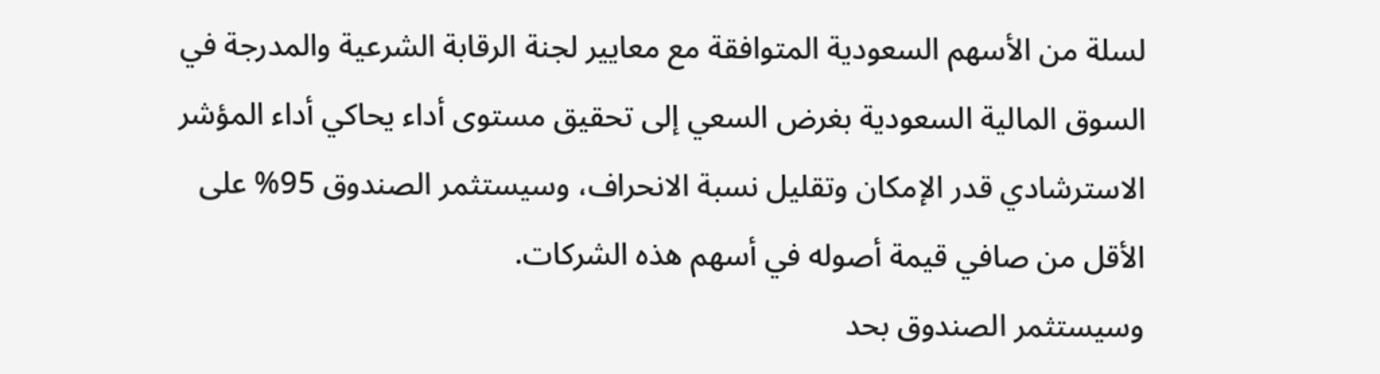لسلة من الأسهم السعودية المتوافقة مع معايير لجنة الرقابة الشرعية والمدرجة في السوق المالية السعودية بغرض السعي إلى تحقيق مستوى أداء يحاكي أداء المؤشر الاسترشادي قدر الإمكان وتقليل نسبة الانحراف، وسيستثمر الصندوق 95% على الأقل من صافي قيمة أصوله في أسهم هذه الشركات.
وسيستثمر الصندوق بحد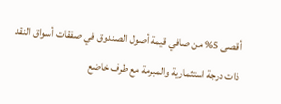أقصى 5% من صافي قيمة أصول الصندوق في صفقات أسواق النقد ذات درجة استثمارية والمبرمة مع طرف خاضع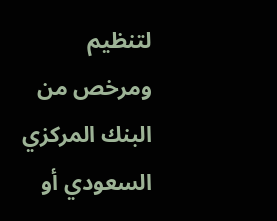لتنظيم ومرخص من البنك المركزي السعودي أو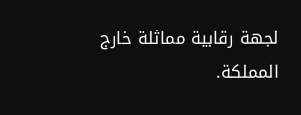لجهة رقابية مماثلة خارج المملكة.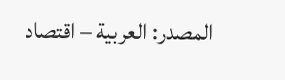المصدر: العربية – اقتصاد